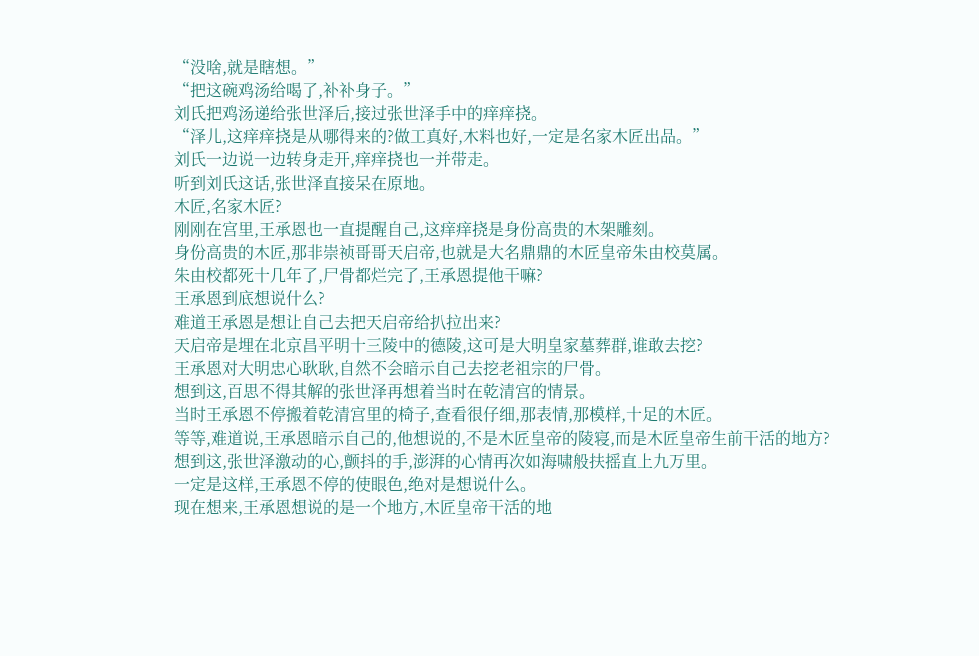“没啥,就是瞎想。”
“把这碗鸡汤给喝了,补补身子。”
刘氏把鸡汤递给张世泽后,接过张世泽手中的痒痒挠。
“泽儿,这痒痒挠是从哪得来的?做工真好,木料也好,一定是名家木匠出品。”
刘氏一边说一边转身走开,痒痒挠也一并带走。
听到刘氏这话,张世泽直接呆在原地。
木匠,名家木匠?
刚刚在宫里,王承恩也一直提醒自己,这痒痒挠是身份高贵的木架雕刻。
身份高贵的木匠,那非崇祯哥哥天启帝,也就是大名鼎鼎的木匠皇帝朱由校莫属。
朱由校都死十几年了,尸骨都烂完了,王承恩提他干嘛?
王承恩到底想说什么?
难道王承恩是想让自己去把天启帝给扒拉出来?
天启帝是埋在北京昌平明十三陵中的德陵,这可是大明皇家墓葬群,谁敢去挖?
王承恩对大明忠心耿耿,自然不会暗示自己去挖老祖宗的尸骨。
想到这,百思不得其解的张世泽再想着当时在乾清宫的情景。
当时王承恩不停搬着乾清宫里的椅子,查看很仔细,那表情,那模样,十足的木匠。
等等,难道说,王承恩暗示自己的,他想说的,不是木匠皇帝的陵寝,而是木匠皇帝生前干活的地方?
想到这,张世泽激动的心,颤抖的手,澎湃的心情再次如海啸般扶摇直上九万里。
一定是这样,王承恩不停的使眼色,绝对是想说什么。
现在想来,王承恩想说的是一个地方,木匠皇帝干活的地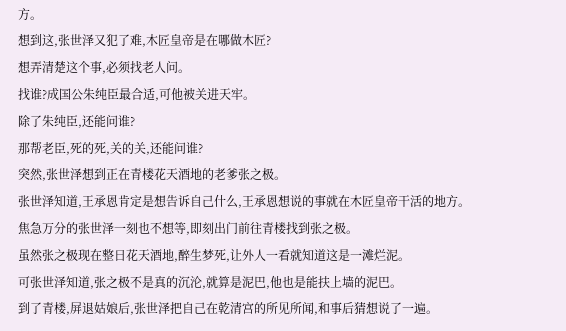方。
想到这,张世泽又犯了难,木匠皇帝是在哪做木匠?
想弄清楚这个事,必须找老人问。
找谁?成国公朱纯臣最合适,可他被关进天牢。
除了朱纯臣,还能问谁?
那帮老臣,死的死,关的关,还能问谁?
突然,张世泽想到正在青楼花天酒地的老爹张之极。
张世泽知道,王承恩肯定是想告诉自己什么,王承恩想说的事就在木匠皇帝干活的地方。
焦急万分的张世泽一刻也不想等,即刻出门前往青楼找到张之极。
虽然张之极现在整日花天酒地,醉生梦死,让外人一看就知道这是一滩烂泥。
可张世泽知道,张之极不是真的沉沦,就算是泥巴,他也是能扶上墙的泥巴。
到了青楼,屏退姑娘后,张世泽把自己在乾清宫的所见所闻,和事后猜想说了一遍。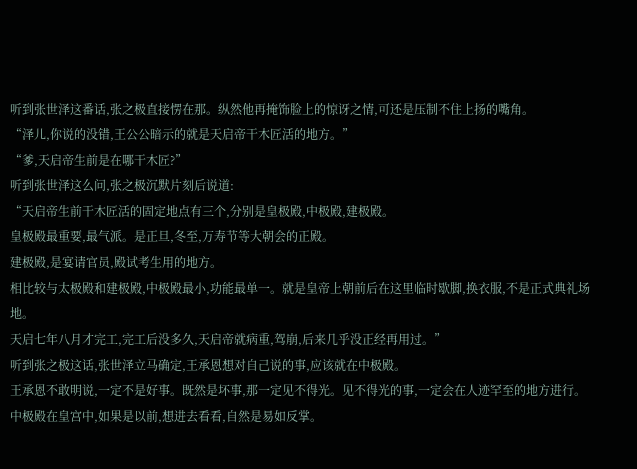听到张世泽这番话,张之极直接愣在那。纵然他再掩饰脸上的惊讶之情,可还是压制不住上扬的嘴角。
“泽儿,你说的没错,王公公暗示的就是天启帝干木匠活的地方。”
“爹,天启帝生前是在哪干木匠?”
听到张世泽这么问,张之极沉默片刻后说道:
“天启帝生前干木匠活的固定地点有三个,分别是皇极殿,中极殿,建极殿。
皇极殿最重要,最气派。是正旦,冬至,万寿节等大朝会的正殿。
建极殿,是宴请官员,殿试考生用的地方。
相比较与太极殿和建极殿,中极殿最小,功能最单一。就是皇帝上朝前后在这里临时歇脚,换衣服,不是正式典礼场地。
天启七年八月才完工,完工后没多久,天启帝就病重,驾崩,后来几乎没正经再用过。”
听到张之极这话,张世泽立马确定,王承恩想对自己说的事,应该就在中极殿。
王承恩不敢明说,一定不是好事。既然是坏事,那一定见不得光。见不得光的事,一定会在人迹罕至的地方进行。
中极殿在皇宫中,如果是以前,想进去看看,自然是易如反掌。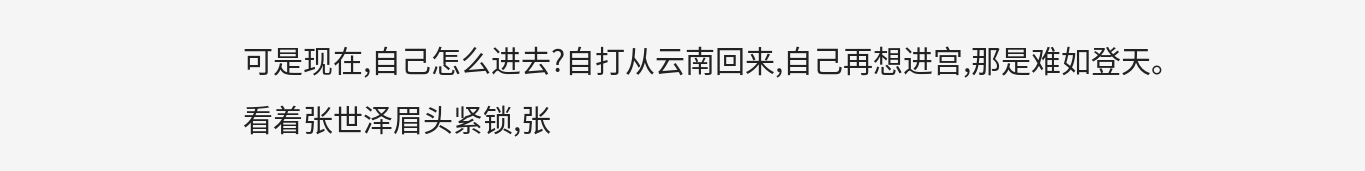可是现在,自己怎么进去?自打从云南回来,自己再想进宫,那是难如登天。
看着张世泽眉头紧锁,张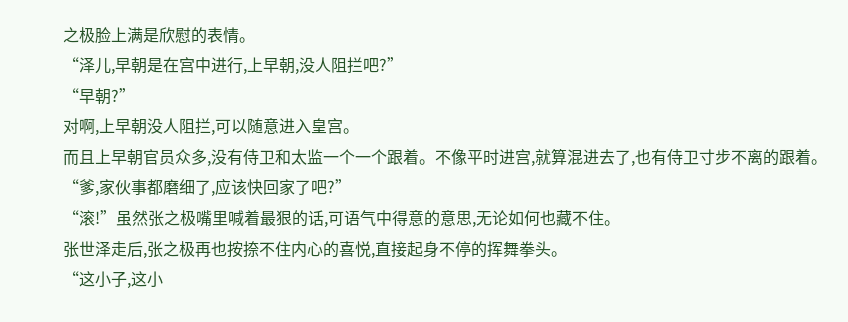之极脸上满是欣慰的表情。
“泽儿,早朝是在宫中进行,上早朝,没人阻拦吧?”
“早朝?”
对啊,上早朝没人阻拦,可以随意进入皇宫。
而且上早朝官员众多,没有侍卫和太监一个一个跟着。不像平时进宫,就算混进去了,也有侍卫寸步不离的跟着。
“爹,家伙事都磨细了,应该快回家了吧?”
“滚!”虽然张之极嘴里喊着最狠的话,可语气中得意的意思,无论如何也藏不住。
张世泽走后,张之极再也按捺不住内心的喜悦,直接起身不停的挥舞拳头。
“这小子,这小